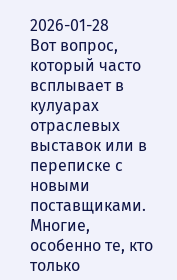2026-01-28
Вот вопрос, который часто всплывает в кулуарах отраслевых выставок или в переписке с новыми поставщиками. Многие, особенно те, кто только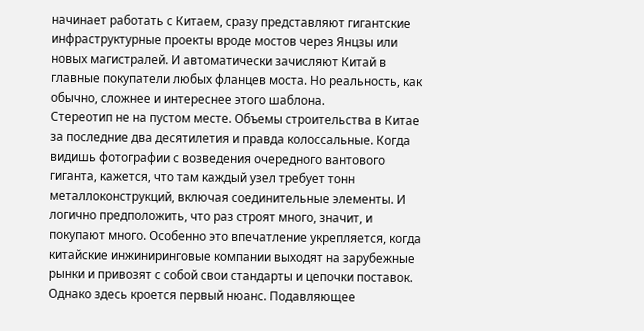начинает работать с Китаем, сразу представляют гигантские инфраструктурные проекты вроде мостов через Янцзы или новых магистралей. И автоматически зачисляют Китай в главные покупатели любых фланцев моста. Но реальность, как обычно, сложнее и интереснее этого шаблона.
Стереотип не на пустом месте. Объемы строительства в Китае за последние два десятилетия и правда колоссальные. Когда видишь фотографии с возведения очередного вантового гиганта, кажется, что там каждый узел требует тонн металлоконструкций, включая соединительные элементы. И логично предположить, что раз строят много, значит, и покупают много. Особенно это впечатление укрепляется, когда китайские инжиниринговые компании выходят на зарубежные рынки и привозят с собой свои стандарты и цепочки поставок.
Однако здесь кроется первый нюанс. Подавляющее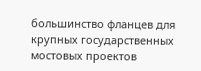большинство фланцев для крупных государственных мостовых проектов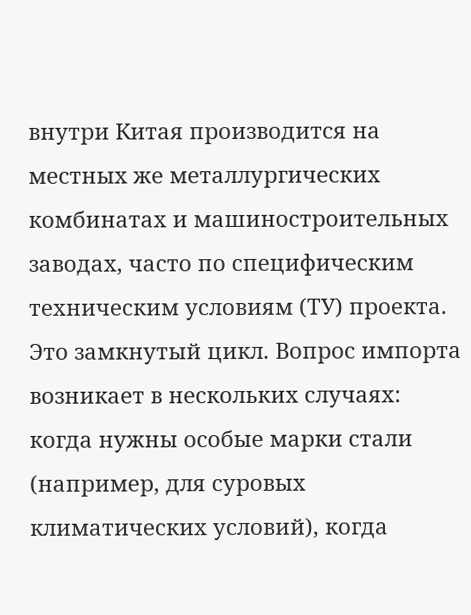внутри Китая производится на местных же металлургических комбинатах и машиностроительных заводах, часто по специфическим техническим условиям (ТУ) проекта. Это замкнутый цикл. Вопрос импорта возникает в нескольких случаях: когда нужны особые марки стали (например, для суровых климатических условий), когда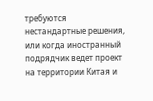требуются нестандартные решения, или когда иностранный подрядчик ведет проект на территории Китая и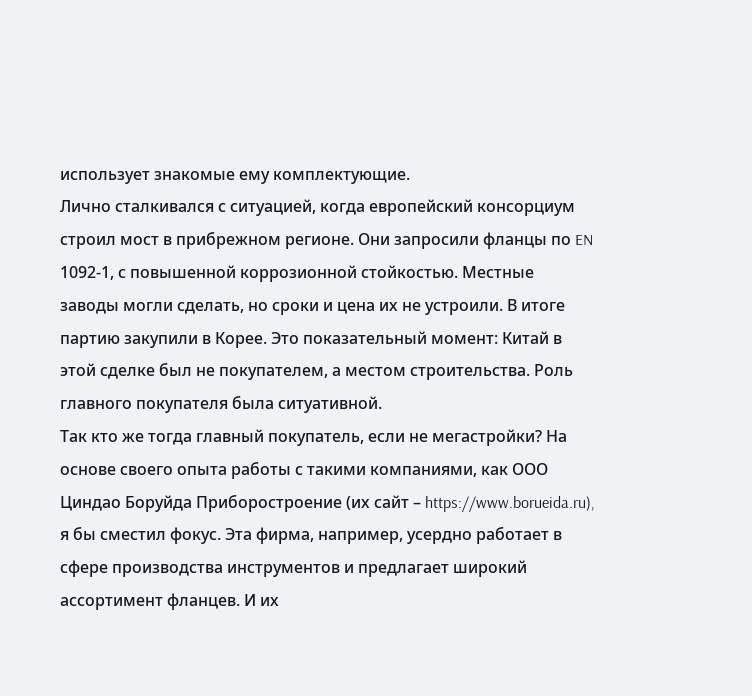использует знакомые ему комплектующие.
Лично сталкивался с ситуацией, когда европейский консорциум строил мост в прибрежном регионе. Они запросили фланцы по EN 1092-1, с повышенной коррозионной стойкостью. Местные заводы могли сделать, но сроки и цена их не устроили. В итоге партию закупили в Корее. Это показательный момент: Китай в этой сделке был не покупателем, а местом строительства. Роль главного покупателя была ситуативной.
Так кто же тогда главный покупатель, если не мегастройки? На основе своего опыта работы с такими компаниями, как ООО Циндао Боруйда Приборостроение (их сайт – https://www.borueida.ru), я бы сместил фокус. Эта фирма, например, усердно работает в сфере производства инструментов и предлагает широкий ассортимент фланцев. И их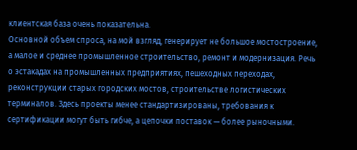клиентская база очень показательна.
Основной объем спроса, на мой взгляд, генерирует не большое мостостроение, а малое и среднее промышленное строительство, ремонт и модернизация. Речь о эстакадах на промышленных предприятиях, пешеходных переходах, реконструкции старых городских мостов, строительстве логистических терминалов. Здесь проекты менее стандартизированы, требования к сертификации могут быть гибче, а цепочки поставок — более рыночными.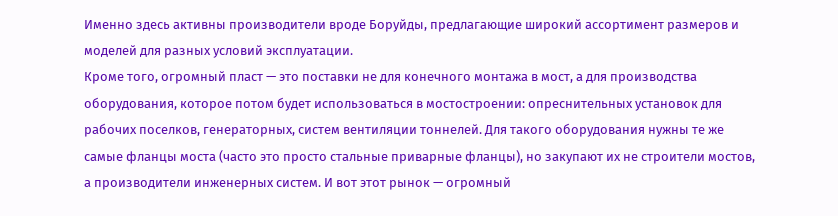Именно здесь активны производители вроде Боруйды, предлагающие широкий ассортимент размеров и моделей для разных условий эксплуатации.
Кроме того, огромный пласт — это поставки не для конечного монтажа в мост, а для производства оборудования, которое потом будет использоваться в мостостроении: опреснительных установок для рабочих поселков, генераторных, систем вентиляции тоннелей. Для такого оборудования нужны те же самые фланцы моста (часто это просто стальные приварные фланцы), но закупают их не строители мостов, а производители инженерных систем. И вот этот рынок — огромный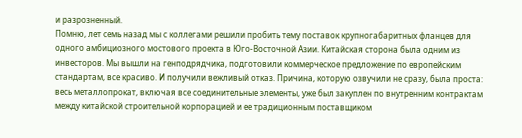и разрозненный.
Помню, лет семь назад мы с коллегами решили пробить тему поставок крупногабаритных фланцев для одного амбициозного мостового проекта в Юго-Восточной Азии. Китайская сторона была одним из инвесторов. Мы вышли на генподрядчика, подготовили коммерческое предложение по европейским стандартам, все красиво. И получили вежливый отказ. Причина, которую озвучили не сразу, была проста: весь металлопрокат, включая все соединительные элементы, уже был закуплен по внутренним контрактам между китайской строительной корпорацией и ее традиционным поставщиком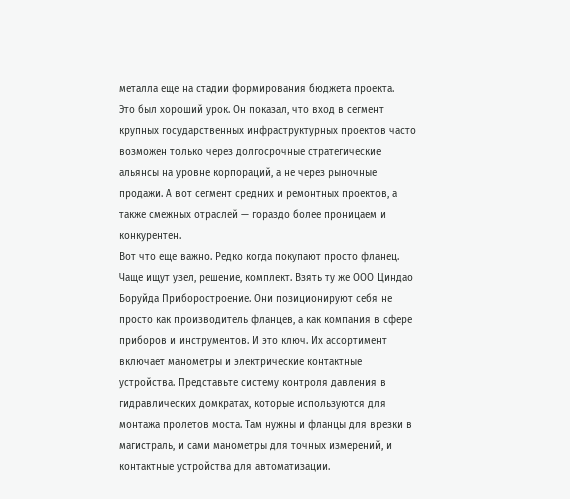металла еще на стадии формирования бюджета проекта.
Это был хороший урок. Он показал, что вход в сегмент крупных государственных инфраструктурных проектов часто возможен только через долгосрочные стратегические альянсы на уровне корпораций, а не через рыночные продажи. А вот сегмент средних и ремонтных проектов, а также смежных отраслей — гораздо более проницаем и конкурентен.
Вот что еще важно. Редко когда покупают просто фланец. Чаще ищут узел, решение, комплект. Взять ту же ООО Циндао Боруйда Приборостроение. Они позиционируют себя не просто как производитель фланцев, а как компания в сфере приборов и инструментов. И это ключ. Их ассортимент включает манометры и электрические контактные устройства. Представьте систему контроля давления в гидравлических домкратах, которые используются для монтажа пролетов моста. Там нужны и фланцы для врезки в магистраль, и сами манометры для точных измерений, и контактные устройства для автоматизации.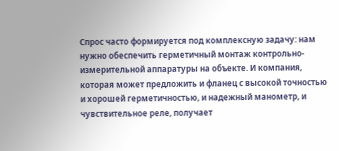Спрос часто формируется под комплексную задачу: нам нужно обеспечить герметичный монтаж контрольно-измерительной аппаратуры на объекте. И компания, которая может предложить и фланец с высокой точностью и хорошей герметичностью, и надежный манометр, и чувствительное реле, получает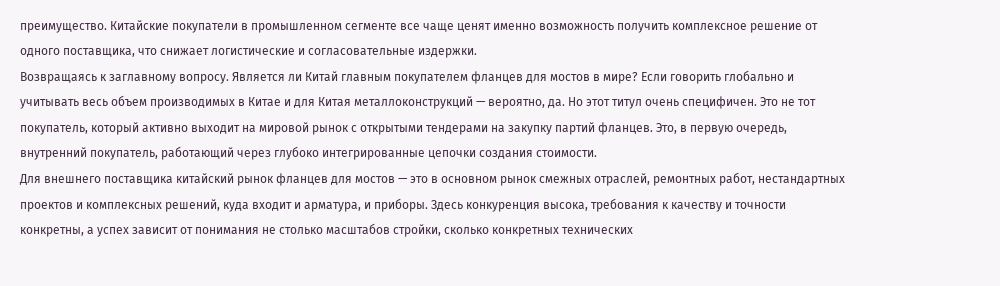преимущество. Китайские покупатели в промышленном сегменте все чаще ценят именно возможность получить комплексное решение от одного поставщика, что снижает логистические и согласовательные издержки.
Возвращаясь к заглавному вопросу. Является ли Китай главным покупателем фланцев для мостов в мире? Если говорить глобально и учитывать весь объем производимых в Китае и для Китая металлоконструкций — вероятно, да. Но этот титул очень специфичен. Это не тот покупатель, который активно выходит на мировой рынок с открытыми тендерами на закупку партий фланцев. Это, в первую очередь, внутренний покупатель, работающий через глубоко интегрированные цепочки создания стоимости.
Для внешнего поставщика китайский рынок фланцев для мостов — это в основном рынок смежных отраслей, ремонтных работ, нестандартных проектов и комплексных решений, куда входит и арматура, и приборы. Здесь конкуренция высока, требования к качеству и точности конкретны, а успех зависит от понимания не столько масштабов стройки, сколько конкретных технических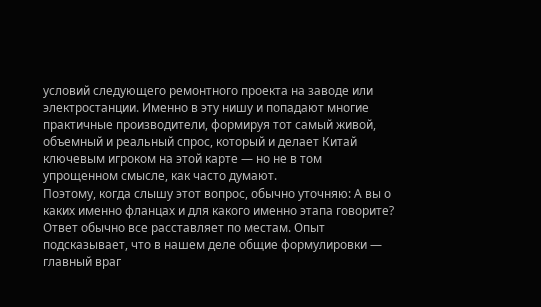условий следующего ремонтного проекта на заводе или электростанции. Именно в эту нишу и попадают многие практичные производители, формируя тот самый живой, объемный и реальный спрос, который и делает Китай ключевым игроком на этой карте — но не в том упрощенном смысле, как часто думают.
Поэтому, когда слышу этот вопрос, обычно уточняю: А вы о каких именно фланцах и для какого именно этапа говорите? Ответ обычно все расставляет по местам. Опыт подсказывает, что в нашем деле общие формулировки — главный враг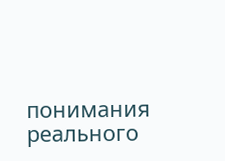понимания реального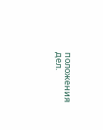положения дел.